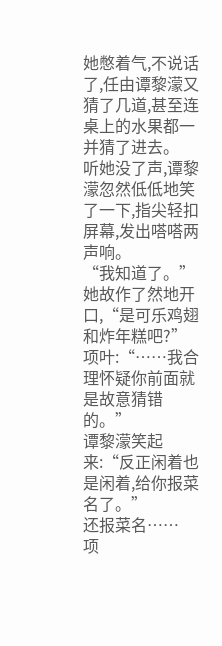她憋着气,不说话了,任由谭黎濛又猜了几道,甚至连桌上的水果都一并猜了进去。
听她没了声,谭黎濛忽然低低地笑了一下,指尖轻扣屏幕,发出嗒嗒两声响。
“我知道了。”她故作了然地开口,“是可乐鸡翅和炸年糕吧?”
项叶:“……我合理怀疑你前面就是故意猜错的。”
谭黎濛笑起来:“反正闲着也是闲着,给你报菜名了。”
还报菜名……
项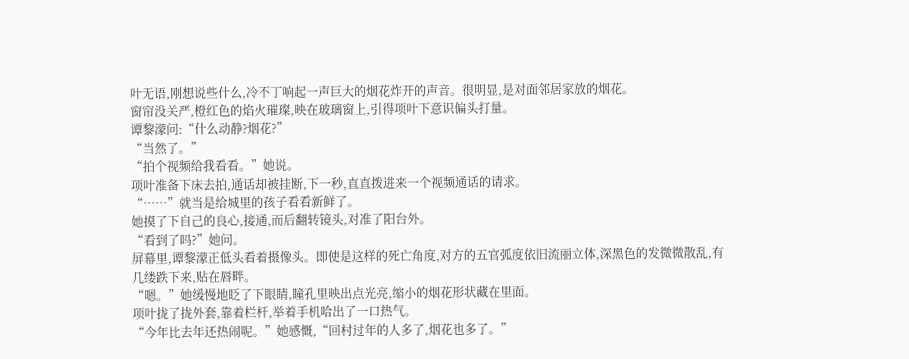叶无语,刚想说些什么,冷不丁响起一声巨大的烟花炸开的声音。很明显,是对面邻居家放的烟花。
窗帘没关严,橙红色的焰火璀璨,映在玻璃窗上,引得项叶下意识偏头打量。
谭黎濛问:“什么动静?烟花?”
“当然了。”
“拍个视频给我看看。”她说。
项叶准备下床去拍,通话却被挂断,下一秒,直直拨进来一个视频通话的请求。
“……”就当是给城里的孩子看看新鲜了。
她摸了下自己的良心,接通,而后翻转镜头,对准了阳台外。
“看到了吗?”她问。
屏幕里,谭黎濛正低头看着摄像头。即使是这样的死亡角度,对方的五官弧度依旧流丽立体,深黑色的发微微散乱,有几缕跌下来,贴在唇畔。
“嗯。”她缓慢地眨了下眼睛,瞳孔里映出点光亮,缩小的烟花形状藏在里面。
项叶拢了拢外套,靠着栏杆,举着手机哈出了一口热气。
“今年比去年还热闹呢。”她感慨,“回村过年的人多了,烟花也多了。”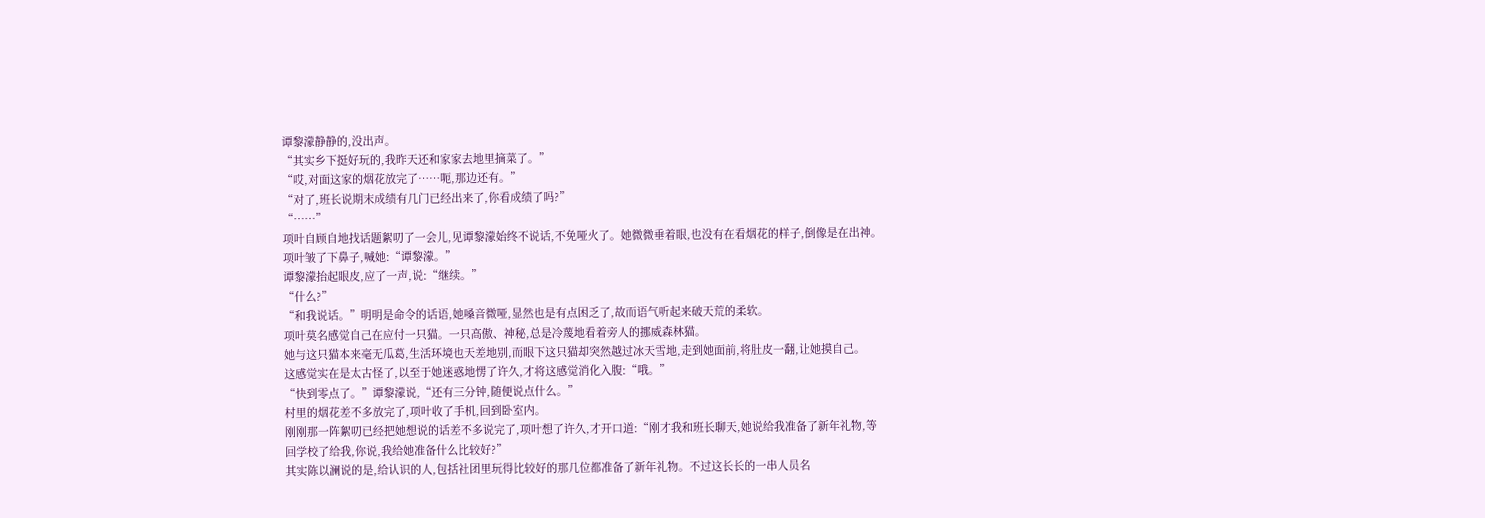谭黎濛静静的,没出声。
“其实乡下挺好玩的,我昨天还和家家去地里摘菜了。”
“哎,对面这家的烟花放完了……呃,那边还有。”
“对了,班长说期末成绩有几门已经出来了,你看成绩了吗?”
“……”
项叶自顾自地找话题絮叨了一会儿,见谭黎濛始终不说话,不免哑火了。她微微垂着眼,也没有在看烟花的样子,倒像是在出神。
项叶皱了下鼻子,喊她:“谭黎濛。”
谭黎濛抬起眼皮,应了一声,说:“继续。”
“什么?”
“和我说话。”明明是命令的话语,她嗓音微哑,显然也是有点困乏了,故而语气听起来破天荒的柔软。
项叶莫名感觉自己在应付一只猫。一只高傲、神秘,总是冷蔑地看着旁人的挪威森林猫。
她与这只猫本来毫无瓜葛,生活环境也天差地别,而眼下这只猫却突然越过冰天雪地,走到她面前,将肚皮一翻,让她摸自己。
这感觉实在是太古怪了,以至于她迷惑地愣了许久,才将这感觉消化入腹:“哦。”
“快到零点了。”谭黎濛说,“还有三分钟,随便说点什么。”
村里的烟花差不多放完了,项叶收了手机,回到卧室内。
刚刚那一阵絮叨已经把她想说的话差不多说完了,项叶想了许久,才开口道:“刚才我和班长聊天,她说给我准备了新年礼物,等回学校了给我,你说,我给她准备什么比较好?”
其实陈以澜说的是,给认识的人,包括社团里玩得比较好的那几位都准备了新年礼物。不过这长长的一串人员名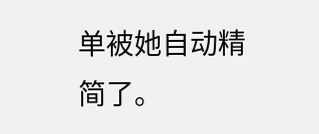单被她自动精简了。